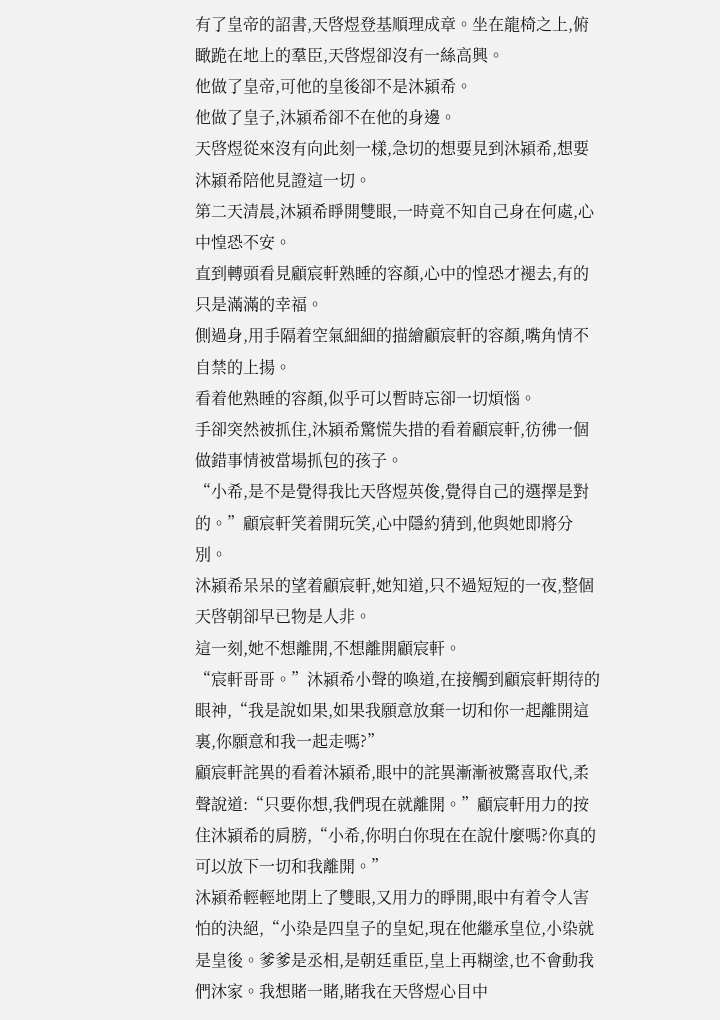有了皇帝的詔書,天啓煜登基順理成章。坐在龍椅之上,俯瞰跪在地上的羣臣,天啓煜卻沒有一絲高興。
他做了皇帝,可他的皇後卻不是沐潁希。
他做了皇子,沐潁希卻不在他的身邊。
天啓煜從來沒有向此刻一樣,急切的想要見到沐潁希,想要沐潁希陪他見證這一切。
第二天清晨,沐潁希睜開雙眼,一時竟不知自己身在何處,心中惶恐不安。
直到轉頭看見顧宸軒熟睡的容顏,心中的惶恐才褪去,有的只是滿滿的幸福。
側過身,用手隔着空氣細細的描繪顧宸軒的容顏,嘴角情不自禁的上揚。
看着他熟睡的容顏,似乎可以暫時忘卻一切煩惱。
手卻突然被抓住,沐潁希驚慌失措的看着顧宸軒,彷彿一個做錯事情被當場抓包的孩子。
“小希,是不是覺得我比天啓煜英俊,覺得自己的選擇是對的。”顧宸軒笑着開玩笑,心中隱約猜到,他與她即將分別。
沐潁希呆呆的望着顧宸軒,她知道,只不過短短的一夜,整個天啓朝卻早已物是人非。
這一刻,她不想離開,不想離開顧宸軒。
“宸軒哥哥。”沐潁希小聲的喚道,在接觸到顧宸軒期待的眼神,“我是說如果,如果我願意放棄一切和你一起離開這裏,你願意和我一起走嗎?”
顧宸軒詫異的看着沐潁希,眼中的詫異漸漸被驚喜取代,柔聲說道:“只要你想,我們現在就離開。”顧宸軒用力的按住沐潁希的肩膀,“小希,你明白你現在在說什麼嗎?你真的可以放下一切和我離開。”
沐潁希輕輕地閉上了雙眼,又用力的睜開,眼中有着令人害怕的決絕,“小染是四皇子的皇妃,現在他繼承皇位,小染就是皇後。爹爹是丞相,是朝廷重臣,皇上再糊塗,也不會動我們沐家。我想賭一賭,賭我在天啓煜心目中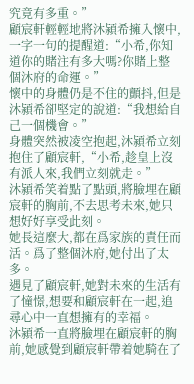究竟有多重。”
顧宸軒輕輕地將沐潁希擁入懷中,一字一句的提醒道:“小希,你知道你的賭注有多大嗎?你賭上整個沐府的命運。”
懷中的身體仍是不住的顫抖,但是沐潁希卻堅定的說道:“我想給自己一個機會。”
身體突然被凌空抱起,沐潁希立刻抱住了顧宸軒,“小希,趁皇上沒有派人來,我們立刻就走。”
沐潁希笑着點了點頭,將臉埋在顧宸軒的胸前,不去思考未來,她只想好好享受此刻。
她長這麼大,都在爲家族的責任而活。爲了整個沐府,她付出了太多。
遇見了顧宸軒,她對未來的生活有了憧憬,想要和顧宸軒在一起,追尋心中一直想擁有的幸福。
沐潁希一直將臉埋在顧宸軒的胸前,她感覺到顧宸軒帶着她騎在了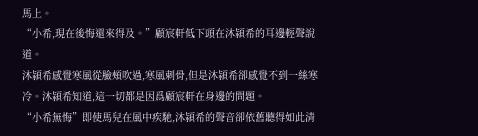馬上。
“小希,現在後悔還來得及。”顧宸軒低下頭在沐潁希的耳邊輕聲說道。
沐潁希感覺寒風從臉頰吹過,寒風刺骨,但是沐潁希卻感覺不到一絲寒冷。沐潁希知道,這一切都是因爲顧宸軒在身邊的問題。
“小希無悔”即使馬兒在風中疾馳,沐潁希的聲音卻依舊聽得如此清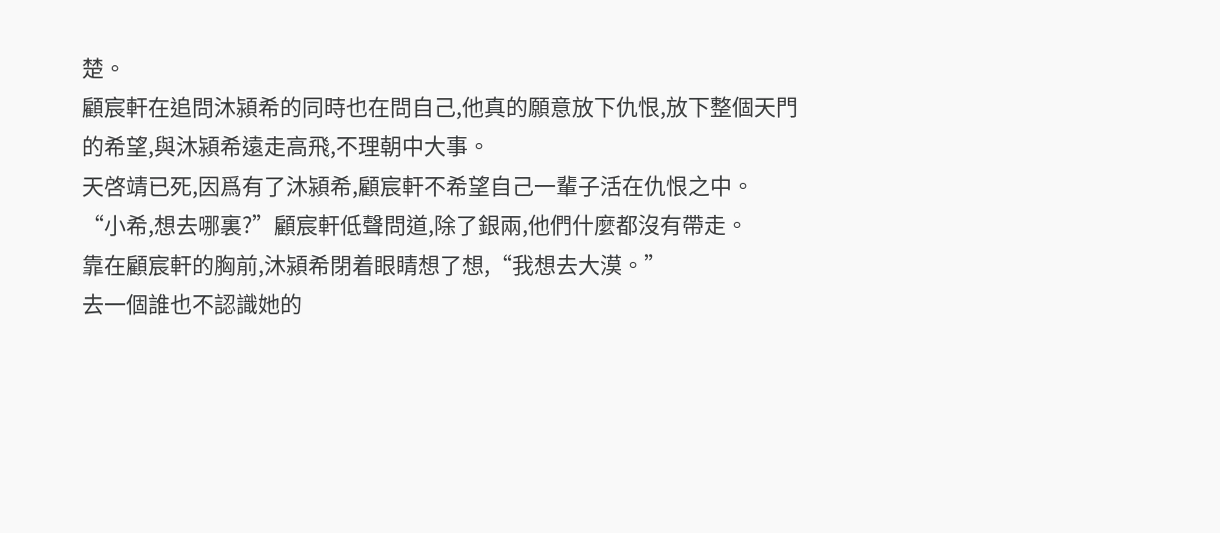楚。
顧宸軒在追問沐潁希的同時也在問自己,他真的願意放下仇恨,放下整個天門的希望,與沐潁希遠走高飛,不理朝中大事。
天啓靖已死,因爲有了沐潁希,顧宸軒不希望自己一輩子活在仇恨之中。
“小希,想去哪裏?”顧宸軒低聲問道,除了銀兩,他們什麼都沒有帶走。
靠在顧宸軒的胸前,沐潁希閉着眼睛想了想,“我想去大漠。”
去一個誰也不認識她的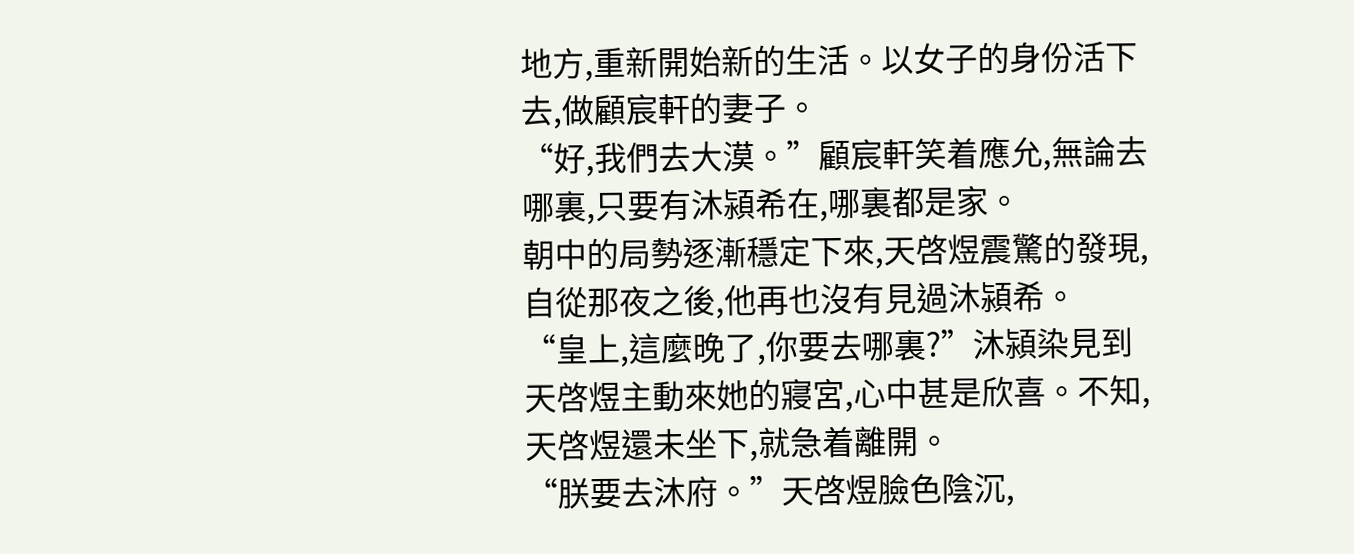地方,重新開始新的生活。以女子的身份活下去,做顧宸軒的妻子。
“好,我們去大漠。”顧宸軒笑着應允,無論去哪裏,只要有沐潁希在,哪裏都是家。
朝中的局勢逐漸穩定下來,天啓煜震驚的發現,自從那夜之後,他再也沒有見過沐潁希。
“皇上,這麼晚了,你要去哪裏?”沐潁染見到天啓煜主動來她的寢宮,心中甚是欣喜。不知,天啓煜還未坐下,就急着離開。
“朕要去沐府。”天啓煜臉色陰沉,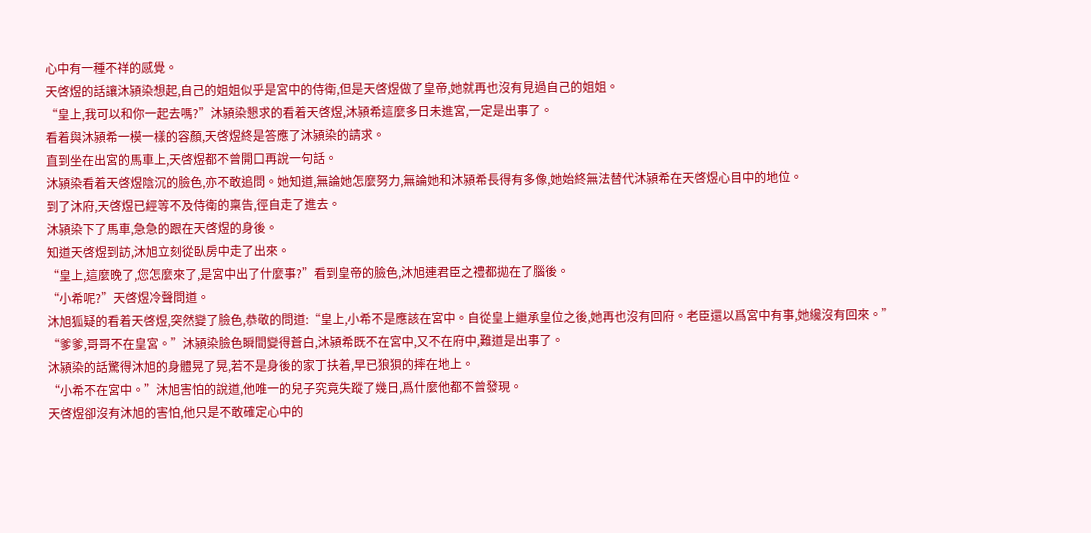心中有一種不祥的感覺。
天啓煜的話讓沐潁染想起,自己的姐姐似乎是宮中的侍衛,但是天啓煜做了皇帝,她就再也沒有見過自己的姐姐。
“皇上,我可以和你一起去嗎?”沐潁染懇求的看着天啓煜,沐潁希這麼多日未進宮,一定是出事了。
看着與沐潁希一模一樣的容顏,天啓煜終是答應了沐潁染的請求。
直到坐在出宮的馬車上,天啓煜都不曾開口再說一句話。
沐潁染看着天啓煜陰沉的臉色,亦不敢追問。她知道,無論她怎麼努力,無論她和沐潁希長得有多像,她始終無法替代沐潁希在天啓煜心目中的地位。
到了沐府,天啓煜已經等不及侍衛的稟告,徑自走了進去。
沐潁染下了馬車,急急的跟在天啓煜的身後。
知道天啓煜到訪,沐旭立刻從臥房中走了出來。
“皇上,這麼晚了,您怎麼來了,是宮中出了什麼事?”看到皇帝的臉色,沐旭連君臣之禮都拋在了腦後。
“小希呢?”天啓煜冷聲問道。
沐旭狐疑的看着天啓煜,突然變了臉色,恭敬的問道:“皇上,小希不是應該在宮中。自從皇上繼承皇位之後,她再也沒有回府。老臣還以爲宮中有事,她纔沒有回來。”
“爹爹,哥哥不在皇宮。”沐潁染臉色瞬間變得蒼白,沐潁希既不在宮中,又不在府中,難道是出事了。
沐潁染的話驚得沐旭的身體晃了晃,若不是身後的家丁扶着,早已狼狽的摔在地上。
“小希不在宮中。”沐旭害怕的說道,他唯一的兒子究竟失蹤了幾日,爲什麼他都不曾發現。
天啓煜卻沒有沐旭的害怕,他只是不敢確定心中的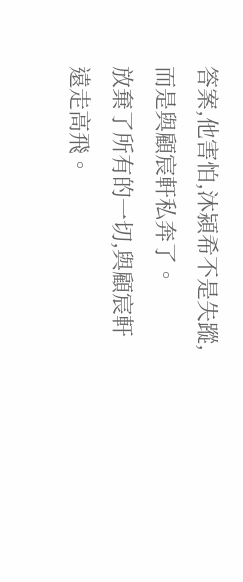答案,他害怕,沐潁希不是失蹤,而是與顧宸軒私奔了。
放棄了所有的一切,與顧宸軒遠走高飛。